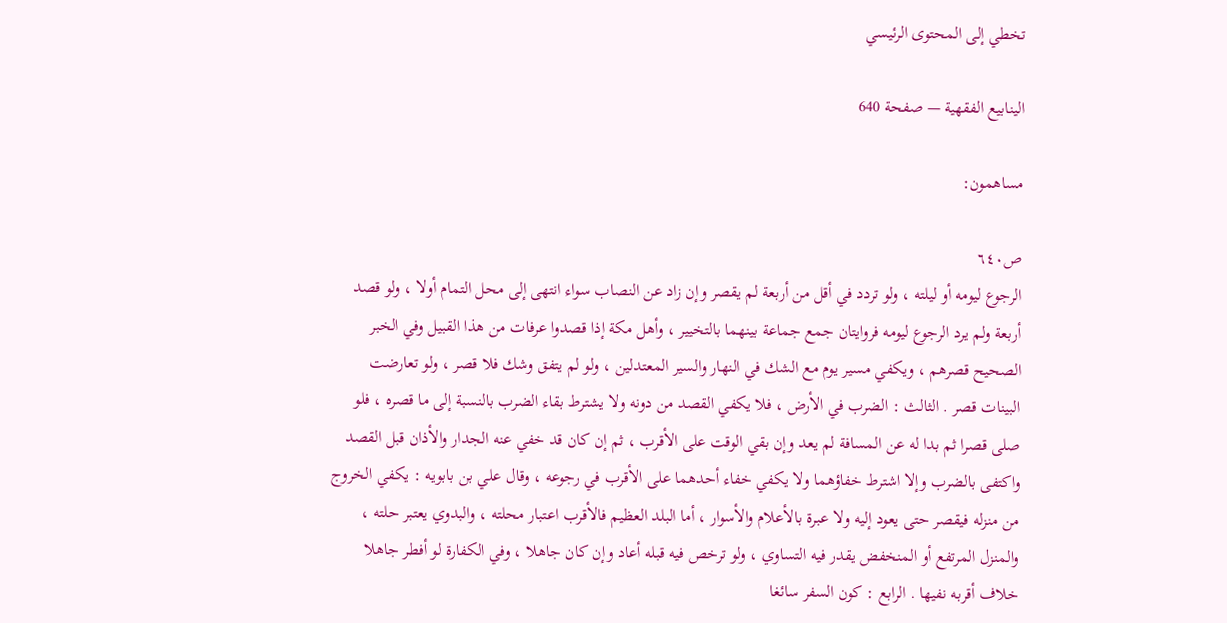تخطي إلى المحتوى الرئيسي

الينابيع الفقهية — صفحة 640

مساهمون:

ص٦٤٠
الرجوع ليومه أو ليلته ، ولو تردد في أقل من أربعة لم يقصر وإن زاد عن النصاب سواء انتهى إلى محل التمام أولا ، ولو قصد أربعة ولم يرد الرجوع ليومه فروايتان جمع جماعة بينهما بالتخيير ، وأهل مكة إذا قصدوا عرفات من هذا القبيل وفي الخبر الصحيح قصرهم ، ويكفي مسير يوم مع الشك في النهار والسير المعتدلين ، ولو لم يتفق وشك فلا قصر ، ولو تعارضت البينات قصر . الثالث : الضرب في الأرض ، فلا يكفي القصد من دونه ولا يشترط بقاء الضرب بالنسبة إلى ما قصره ، فلو صلى قصرا ثم بدا له عن المسافة لم يعد وإن بقي الوقت على الأقرب ، ثم إن كان قد خفي عنه الجدار والأذان قبل القصد واكتفى بالضرب وإلا اشترط خفاؤهما ولا يكفي خفاء أحدهما على الأقرب في رجوعه ، وقال علي بن بابويه : يكفي الخروج من منزله فيقصر حتى يعود إليه ولا عبرة بالأعلام والأسوار ، أما البلد العظيم فالأقرب اعتبار محلته ، والبدوي يعتبر حلته ، والمنزل المرتفع أو المنخفض يقدر فيه التساوي ، ولو ترخص فيه قبله أعاد وإن كان جاهلا ، وفي الكفارة لو أفطر جاهلا خلاف أقربه نفيها . الرابع : كون السفر سائغا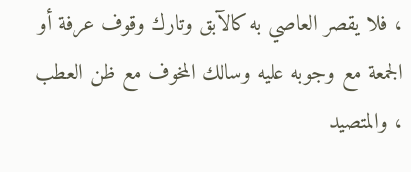، فلا يقصر العاصي به كالآبق وتارك وقوف عرفة أو الجمعة مع وجوبه عليه وسالك المخوف مع ظن العطب ، والمتصيد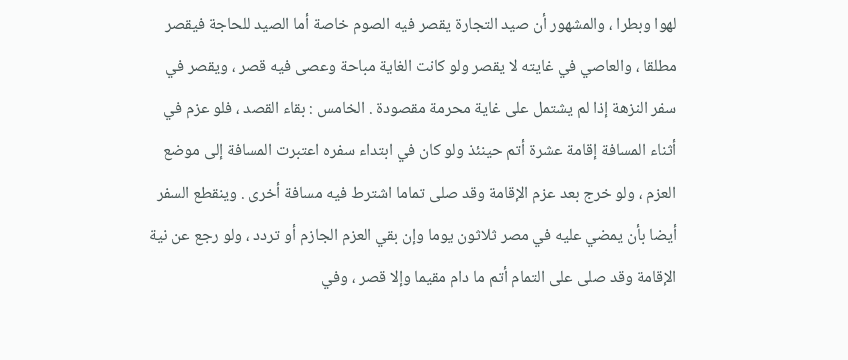لهوا وبطرا ، والمشهور أن صيد التجارة يقصر فيه الصوم خاصة أما الصيد للحاجة فيقصر مطلقا ، والعاصي في غايته لا يقصر ولو كانت الغاية مباحة وعصى فيه قصر ، ويقصر في سفر النزهة إذا لم يشتمل على غاية محرمة مقصودة . الخامس : بقاء القصد ، فلو عزم في أثناء المسافة إقامة عشرة أتم حينئذ ولو كان في ابتداء سفره اعتبرت المسافة إلى موضع العزم ، ولو خرج بعد عزم الإقامة وقد صلى تماما اشترط فيه مسافة أخرى . وينقطع السفر أيضا بأن يمضي عليه في مصر ثلاثون يوما وإن بقي العزم الجازم أو تردد ، ولو رجع عن نية الإقامة وقد صلى على التمام أتم ما دام مقيما وإلا قصر ، وفي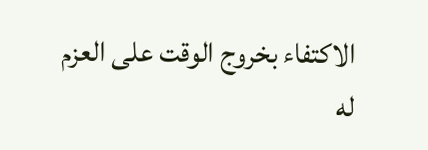الاكتفاء بخروج الوقت على العزم له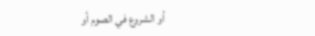أو الشروع في الصوم أو